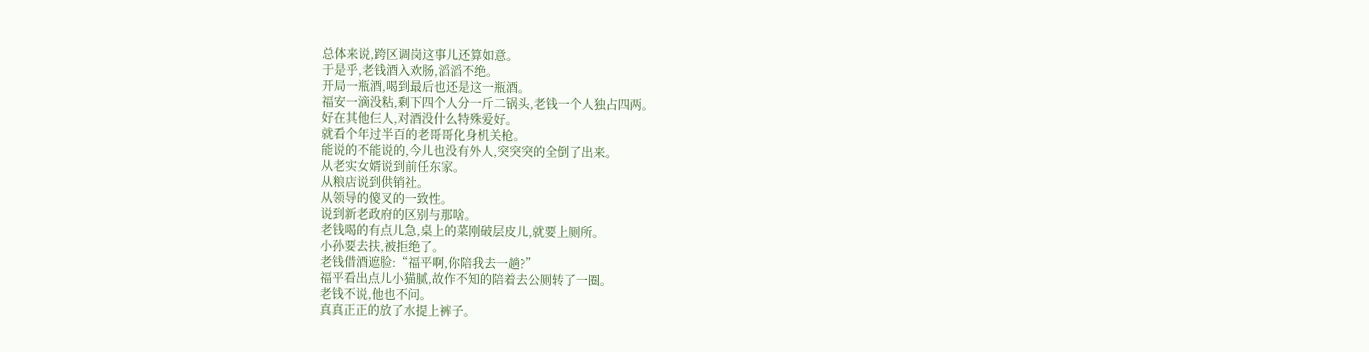总体来说,跨区调岗这事儿还算如意。
于是乎,老钱酒入欢肠,滔滔不绝。
开局一瓶酒,喝到最后也还是这一瓶酒。
福安一滴没粘,剩下四个人分一斤二锅头,老钱一个人独占四两。
好在其他仨人,对酒没什么特殊爱好。
就看个年过半百的老哥哥化身机关枪。
能说的不能说的,今儿也没有外人,突突突的全倒了出来。
从老实女婿说到前任东家。
从粮店说到供销社。
从领导的傻叉的一致性。
说到新老政府的区别与那啥。
老钱喝的有点儿急,桌上的菜刚破层皮儿,就要上厕所。
小孙要去扶,被拒绝了。
老钱借酒遮脸:“福平啊,你陪我去一趟?”
福平看出点儿小猫腻,故作不知的陪着去公厕转了一圈。
老钱不说,他也不问。
真真正正的放了水提上裤子。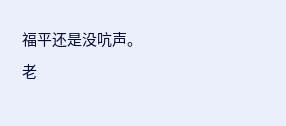福平还是没吭声。
老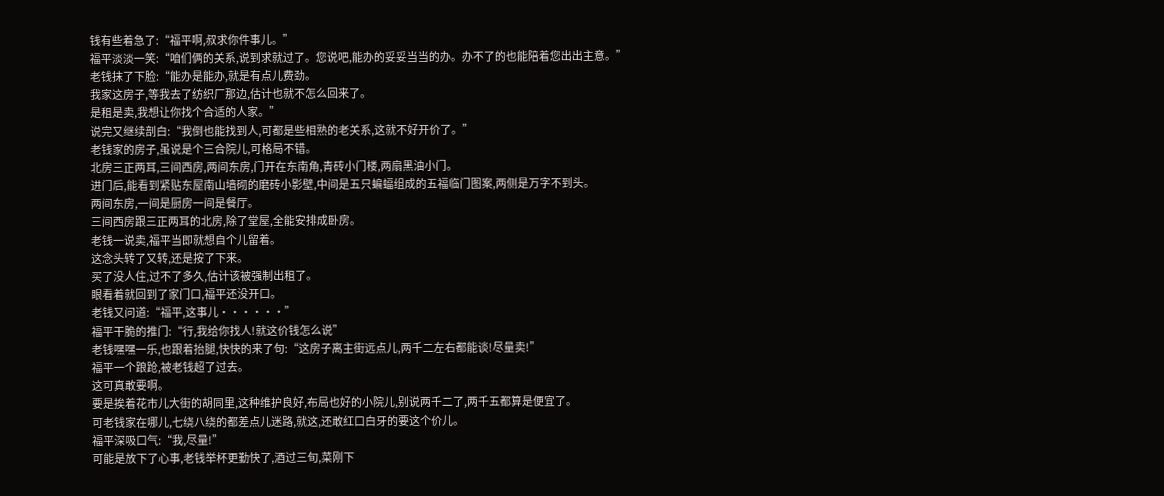钱有些着急了:“福平啊,叔求你件事儿。”
福平淡淡一笑:“咱们俩的关系,说到求就过了。您说吧,能办的妥妥当当的办。办不了的也能陪着您出出主意。”
老钱抹了下脸:“能办是能办,就是有点儿费劲。
我家这房子,等我去了纺织厂那边,估计也就不怎么回来了。
是租是卖,我想让你找个合适的人家。”
说完又继续剖白:“我倒也能找到人,可都是些相熟的老关系,这就不好开价了。”
老钱家的房子,虽说是个三合院儿,可格局不错。
北房三正两耳,三间西房,两间东房,门开在东南角,青砖小门楼,两扇黑油小门。
进门后,能看到紧贴东屋南山墙砌的磨砖小影壁,中间是五只蝙蝠组成的五福临门图案,两侧是万字不到头。
两间东房,一间是厨房一间是餐厅。
三间西房跟三正两耳的北房,除了堂屋,全能安排成卧房。
老钱一说卖,福平当即就想自个儿留着。
这念头转了又转,还是按了下来。
买了没人住,过不了多久,估计该被强制出租了。
眼看着就回到了家门口,福平还没开口。
老钱又问道:“福平,这事儿······”
福平干脆的推门:“行,我给你找人!就这价钱怎么说”
老钱嘿嘿一乐,也跟着抬腿,快快的来了句:“这房子离主街远点儿,两千二左右都能谈!尽量卖!”
福平一个踉跄,被老钱超了过去。
这可真敢要啊。
要是挨着花市儿大街的胡同里,这种维护良好,布局也好的小院儿,别说两千二了,两千五都算是便宜了。
可老钱家在哪儿,七绕八绕的都差点儿迷路,就这,还敢红口白牙的要这个价儿。
福平深吸口气:“我,尽量!”
可能是放下了心事,老钱举杯更勤快了,酒过三旬,菜刚下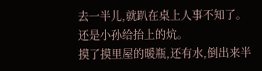去一半儿,就趴在桌上人事不知了。
还是小孙给抬上的炕。
摸了摸里屋的暖瓶,还有水,倒出来半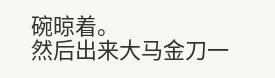碗晾着。
然后出来大马金刀一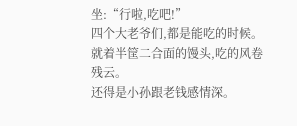坐:“行啦,吃吧!”
四个大老爷们,都是能吃的时候。
就着半筐二合面的馒头,吃的风卷残云。
还得是小孙跟老钱感情深。